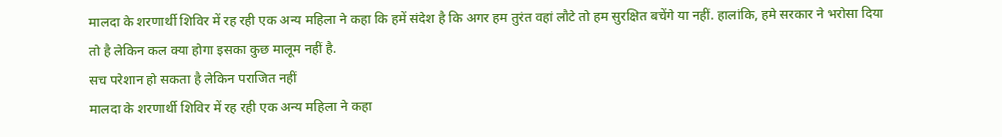मालदा के शरणार्थी शिविर में रह रही एक अन्य महिला ने कहा कि हमें संदेश है कि अगर हम तुरंत वहां लौटे तो हम सुरक्षित बचेंगे या नहीं. हालांकि, हमे सरकार ने भरोसा दिया तो है लेकिन कल क्या होगा इसका कुछ मालूम नहीं है.
सच परेशान हो सकता है लेकिन पराजित नहीं
मालदा के शरणार्थी शिविर में रह रही एक अन्य महिला ने कहा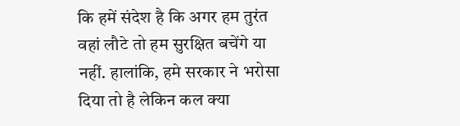कि हमें संदेश है कि अगर हम तुरंत वहां लौटे तो हम सुरक्षित बचेंगे या नहीं. हालांकि, हमे सरकार ने भरोसा दिया तो है लेकिन कल क्या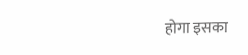होगा इसका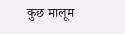कुछ मालूम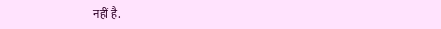नहीं है.